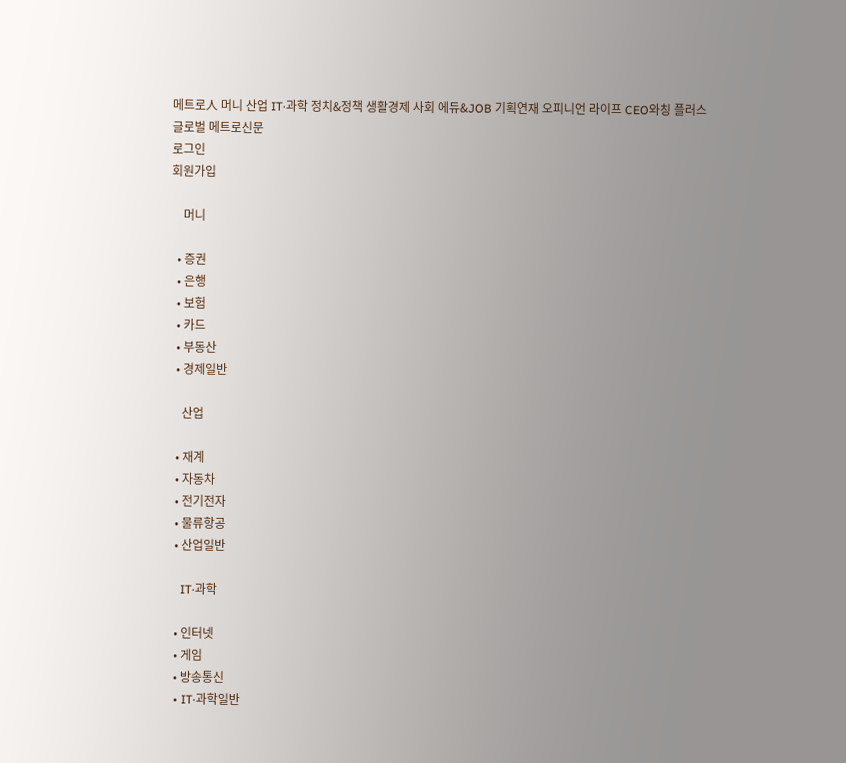메트로人 머니 산업 IT·과학 정치&정책 생활경제 사회 에듀&JOB 기획연재 오피니언 라이프 CEO와칭 플러스
글로벌 메트로신문
로그인
회원가입

    머니

  • 증권
  • 은행
  • 보험
  • 카드
  • 부동산
  • 경제일반

    산업

  • 재계
  • 자동차
  • 전기전자
  • 물류항공
  • 산업일반

    IT·과학

  • 인터넷
  • 게임
  • 방송통신
  • IT·과학일반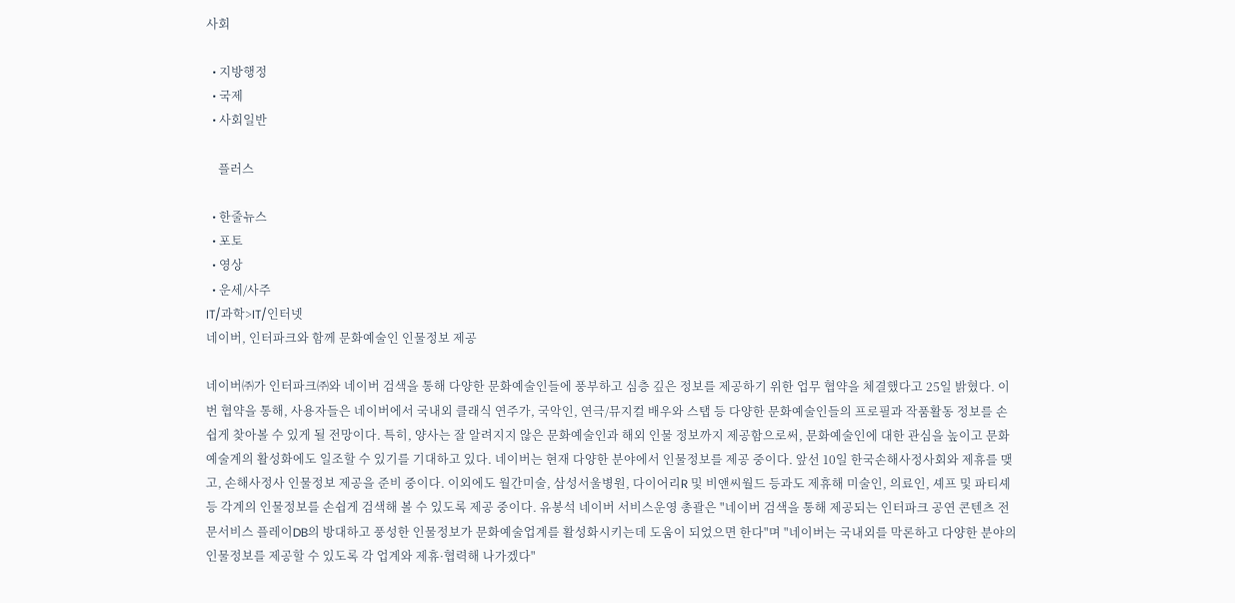사회

  • 지방행정
  • 국제
  • 사회일반

    플러스

  • 한줄뉴스
  • 포토
  • 영상
  • 운세/사주
IT/과학>IT/인터넷
네이버, 인터파크와 함께 문화예술인 인물정보 제공

네이버㈜가 인터파크㈜와 네이버 검색을 통해 다양한 문화예술인들에 풍부하고 심층 깊은 정보를 제공하기 위한 업무 협약을 체결했다고 25일 밝혔다. 이번 협약을 통해, 사용자들은 네이버에서 국내외 클래식 연주가, 국악인, 연극/뮤지컬 배우와 스탭 등 다양한 문화예술인들의 프로필과 작품활동 정보를 손쉽게 찾아볼 수 있게 될 전망이다. 특히, 양사는 잘 알려지지 않은 문화예술인과 해외 인물 정보까지 제공함으로써, 문화예술인에 대한 관심을 높이고 문화예술계의 활성화에도 일조할 수 있기를 기대하고 있다. 네이버는 현재 다양한 분야에서 인물정보를 제공 중이다. 앞선 10일 한국손해사정사회와 제휴를 맺고, 손해사정사 인물정보 제공을 준비 중이다. 이외에도 월간미술, 삼성서울병원, 다이어리R 및 비앤씨월드 등과도 제휴해 미술인, 의료인, 셰프 및 파티셰 등 각계의 인물정보를 손쉽게 검색해 볼 수 있도록 제공 중이다. 유봉석 네이버 서비스운영 총괄은 "네이버 검색을 통해 제공되는 인터파크 공연 콘텐츠 전문서비스 플레이DB의 방대하고 풍성한 인물정보가 문화예술업계를 활성화시키는데 도움이 되었으면 한다"며 "네이버는 국내외를 막론하고 다양한 분야의 인물정보를 제공할 수 있도록 각 업계와 제휴·협력해 나가겠다"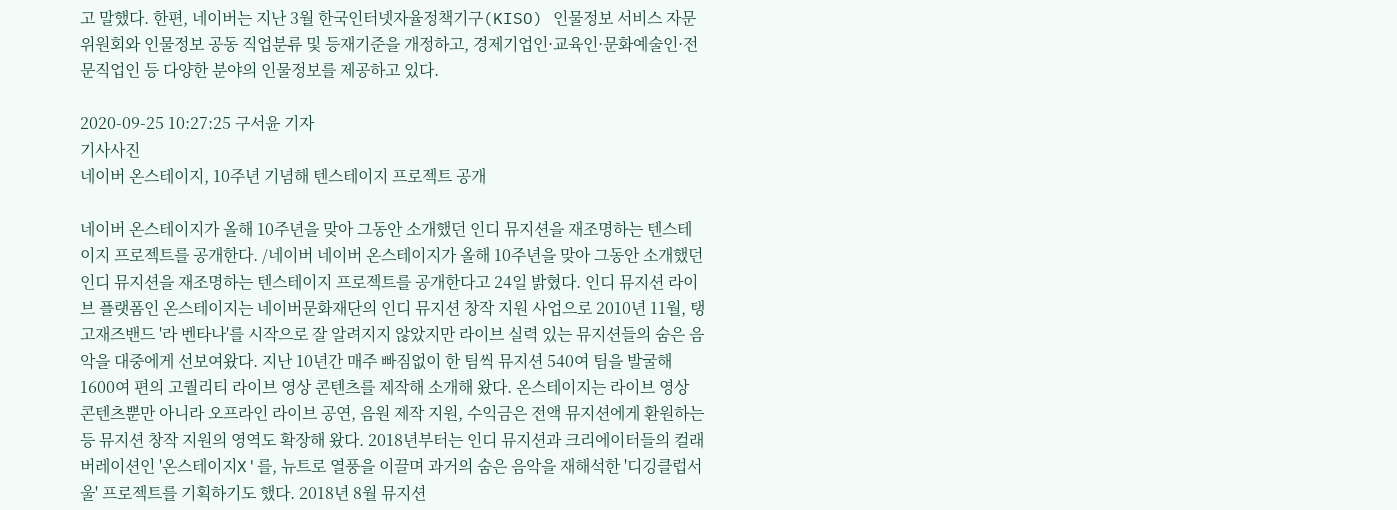고 말했다. 한편, 네이버는 지난 3월 한국인터넷자율정책기구(KISO) 인물정보 서비스 자문위원회와 인물정보 공동 직업분류 및 등재기준을 개정하고, 경제기업인·교육인·문화예술인·전문직업인 등 다양한 분야의 인물정보를 제공하고 있다.

2020-09-25 10:27:25 구서윤 기자
기사사진
네이버 온스테이지, 10주년 기념해 텐스테이지 프로젝트 공개

네이버 온스테이지가 올해 10주년을 맞아 그동안 소개했던 인디 뮤지션을 재조명하는 텐스테이지 프로젝트를 공개한다. /네이버 네이버 온스테이지가 올해 10주년을 맞아 그동안 소개했던 인디 뮤지션을 재조명하는 텐스테이지 프로젝트를 공개한다고 24일 밝혔다. 인디 뮤지션 라이브 플랫폼인 온스테이지는 네이버문화재단의 인디 뮤지션 창작 지원 사업으로 2010년 11월, 탱고재즈밴드 '라 벤타나'를 시작으로 잘 알려지지 않았지만 라이브 실력 있는 뮤지션들의 숨은 음악을 대중에게 선보여왔다. 지난 10년간 매주 빠짐없이 한 팀씩 뮤지션 540여 팀을 발굴해 1600여 편의 고퀄리티 라이브 영상 콘텐츠를 제작해 소개해 왔다. 온스테이지는 라이브 영상 콘텐츠뿐만 아니라 오프라인 라이브 공연, 음원 제작 지원, 수익금은 전액 뮤지션에게 환원하는 등 뮤지션 창작 지원의 영역도 확장해 왔다. 2018년부터는 인디 뮤지션과 크리에이터들의 컬래버레이션인 '온스테이지X'를, 뉴트로 열풍을 이끌며 과거의 숨은 음악을 재해석한 '디깅클럽서울' 프로젝트를 기획하기도 했다. 2018년 8월 뮤지션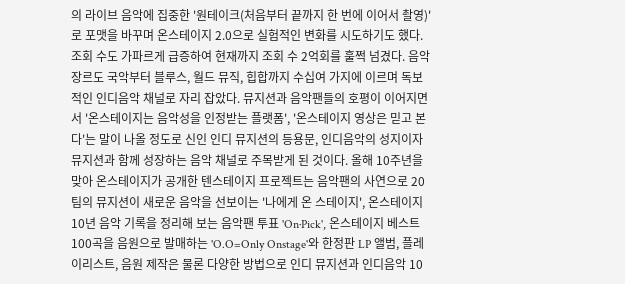의 라이브 음악에 집중한 '원테이크(처음부터 끝까지 한 번에 이어서 촬영)'로 포맷을 바꾸며 온스테이지 2.0으로 실험적인 변화를 시도하기도 했다. 조회 수도 가파르게 급증하여 현재까지 조회 수 2억회를 훌쩍 넘겼다. 음악 장르도 국악부터 블루스, 월드 뮤직, 힙합까지 수십여 가지에 이르며 독보적인 인디음악 채널로 자리 잡았다. 뮤지션과 음악팬들의 호평이 이어지면서 '온스테이지는 음악성을 인정받는 플랫폼', '온스테이지 영상은 믿고 본다'는 말이 나올 정도로 신인 인디 뮤지션의 등용문, 인디음악의 성지이자 뮤지션과 함께 성장하는 음악 채널로 주목받게 된 것이다. 올해 10주년을 맞아 온스테이지가 공개한 텐스테이지 프로젝트는 음악팬의 사연으로 20팀의 뮤지션이 새로운 음악을 선보이는 '나에게 온 스테이지', 온스테이지 10년 음악 기록을 정리해 보는 음악팬 투표 'On·Pick', 온스테이지 베스트 100곡을 음원으로 발매하는 'O.O=Only Onstage'와 한정판 LP 앨범, 플레이리스트, 음원 제작은 물론 다양한 방법으로 인디 뮤지션과 인디음악 10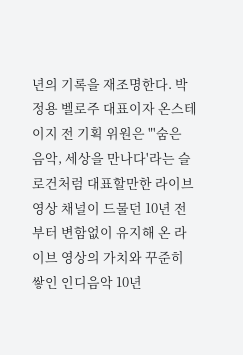년의 기록을 재조명한다. 박정용 벨로주 대표이자 온스테이지 전 기획 위원은 "'숨은 음악, 세상을 만나다'라는 슬로건처럼 대표할만한 라이브 영상 채널이 드물던 10년 전부터 변함없이 유지해 온 라이브 영상의 가치와 꾸준히 쌓인 인디음악 10년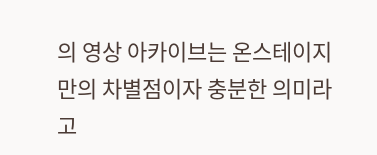의 영상 아카이브는 온스테이지만의 차별점이자 충분한 의미라고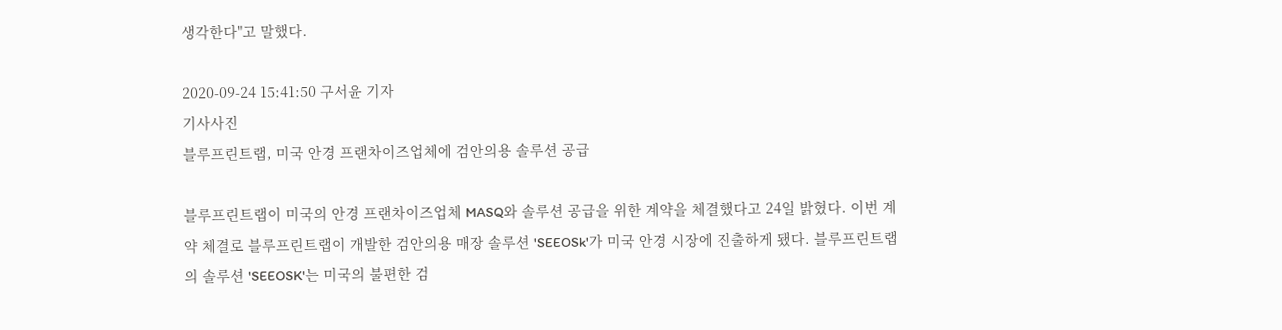생각한다"고 말했다.

2020-09-24 15:41:50 구서윤 기자
기사사진
블루프린트랩, 미국 안경 프랜차이즈업체에 검안의용 솔루션 공급

블루프린트랩이 미국의 안경 프랜차이즈업체 MASQ와 솔루션 공급을 위한 계약을 체결했다고 24일 밝혔다. 이번 계약 체결로 블루프린트랩이 개발한 검안의용 매장 솔루션 'SEEOSk'가 미국 안경 시장에 진출하게 됐다. 블루프린트랩의 솔루션 'SEEOSK'는 미국의 불편한 검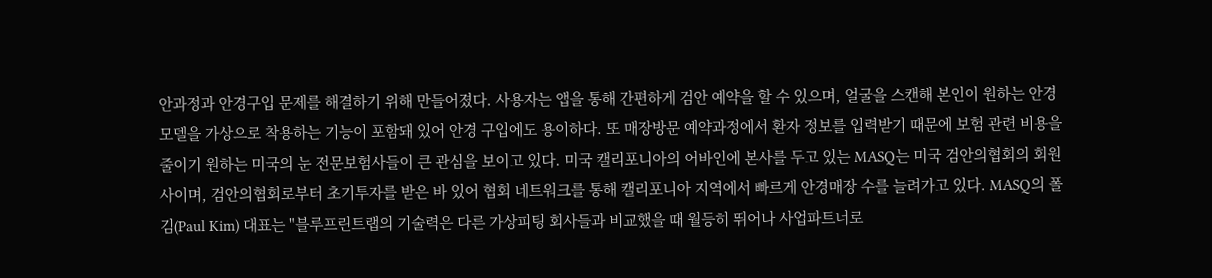안과정과 안경구입 문제를 해결하기 위해 만들어졌다. 사용자는 앱을 통해 간편하게 검안 예약을 할 수 있으며, 얼굴을 스캔해 본인이 원하는 안경 모델을 가상으로 착용하는 기능이 포함돼 있어 안경 구입에도 용이하다. 또 매장방문 예약과정에서 환자 정보를 입력받기 때문에 보험 관련 비용을 줄이기 원하는 미국의 눈 전문보험사들이 큰 관심을 보이고 있다. 미국 캘리포니아의 어바인에 본사를 두고 있는 MASQ는 미국 검안의협회의 회원사이며, 검안의협회로부터 초기투자를 받은 바 있어 협회 네트워크를 통해 캘리포니아 지역에서 빠르게 안경매장 수를 늘려가고 있다. MASQ의 폴 김(Paul Kim) 대표는 "블루프린트랩의 기술력은 다른 가상피팅 회사들과 비교했을 때 월등히 뛰어나 사업파트너로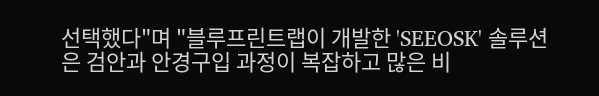선택했다"며 "블루프린트랩이 개발한 'SEEOSK' 솔루션은 검안과 안경구입 과정이 복잡하고 많은 비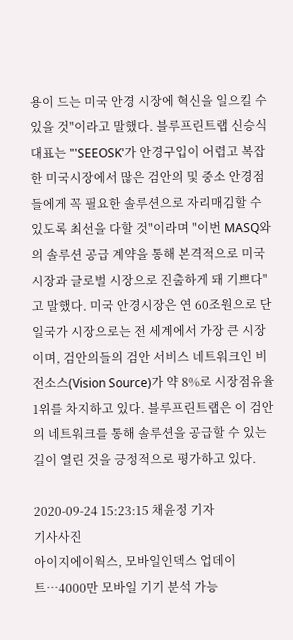용이 드는 미국 안경 시장에 혁신을 일으킬 수 있을 것"이라고 말했다. 블루프린트랩 신승식 대표는 "'SEEOSK'가 안경구입이 어렵고 복잡한 미국시장에서 많은 검안의 및 중소 안경점들에게 꼭 필요한 솔루션으로 자리매김할 수 있도록 최선을 다할 것"이라며 "이번 MASQ와의 솔루션 공급 계약을 통해 본격적으로 미국시장과 글로벌 시장으로 진출하게 돼 기쁘다"고 말했다. 미국 안경시장은 연 60조원으로 단일국가 시장으로는 전 세계에서 가장 큰 시장이며, 검안의들의 검안 서비스 네트워크인 비전소스(Vision Source)가 약 8%로 시장점유율 1위를 차지하고 있다. 블루프린트랩은 이 검안의 네트워크를 통해 솔루션을 공급할 수 있는 길이 열린 것을 긍정적으로 평가하고 있다.

2020-09-24 15:23:15 채윤정 기자
기사사진
아이지에이웍스, 모바일인덱스 업데이트…4000만 모바일 기기 분석 가능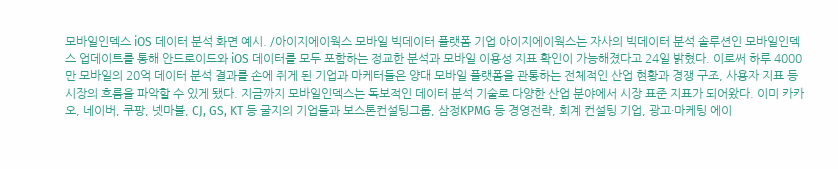모바일인덱스 iOS 데이터 분석 화면 예시. /아이지에이웍스 모바일 빅데이터 플랫폼 기업 아이지에이웍스는 자사의 빅데이터 분석 솔루션인 모바일인덱스 업데이트를 통해 안드로이드와 iOS 데이터를 모두 포함하는 정교한 분석과 모바일 이용성 지표 확인이 가능해졌다고 24일 밝혔다. 이로써 하루 4000만 모바일의 20억 데이터 분석 결과를 손에 쥐게 된 기업과 마케터들은 양대 모바일 플랫폼을 관통하는 전체적인 산업 현황과 경쟁 구조, 사용자 지표 등 시장의 흐름을 파악할 수 있게 됐다. 지금까지 모바일인덱스는 독보적인 데이터 분석 기술로 다양한 산업 분야에서 시장 표준 지표가 되어왔다. 이미 카카오, 네이버, 쿠팡, 넷마블, CJ, GS, KT 등 굴지의 기업들과 보스톤컨설팅그룹, 삼정KPMG 등 경영전략, 회계 컨설팅 기업, 광고·마케팅 에이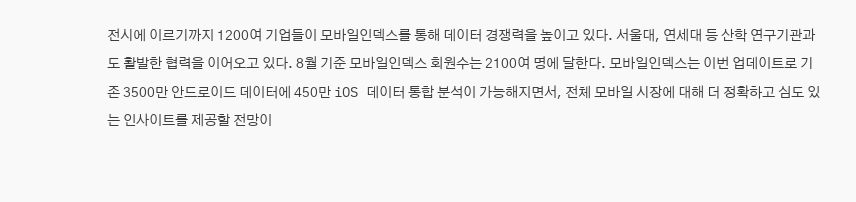전시에 이르기까지 1200여 기업들이 모바일인덱스를 통해 데이터 경쟁력을 높이고 있다. 서울대, 연세대 등 산학 연구기관과도 활발한 협력을 이어오고 있다. 8월 기준 모바일인덱스 회원수는 2100여 명에 달한다. 모바일인덱스는 이번 업데이트로 기존 3500만 안드로이드 데이터에 450만 iOS 데이터 통합 분석이 가능해지면서, 전체 모바일 시장에 대해 더 정확하고 심도 있는 인사이트를 제공할 전망이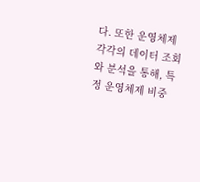다. 또한 운영체제 각각의 데이터 조회와 분석을 통해, 특정 운영체제 비중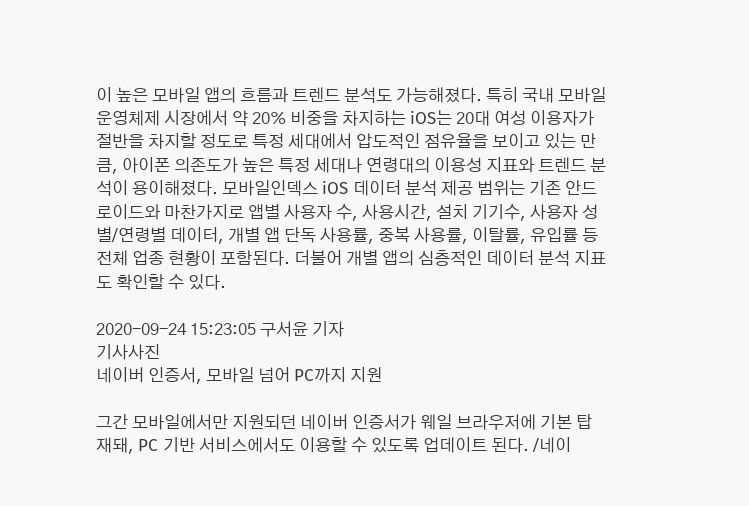이 높은 모바일 앱의 흐름과 트렌드 분석도 가능해졌다. 특히 국내 모바일 운영체제 시장에서 약 20% 비중을 차지하는 iOS는 20대 여성 이용자가 절반을 차지할 정도로 특정 세대에서 압도적인 점유율을 보이고 있는 만큼, 아이폰 의존도가 높은 특정 세대나 연령대의 이용성 지표와 트렌드 분석이 용이해졌다. 모바일인덱스 iOS 데이터 분석 제공 범위는 기존 안드로이드와 마찬가지로 앱별 사용자 수, 사용시간, 설치 기기수, 사용자 성별/연령별 데이터, 개별 앱 단독 사용률, 중복 사용률, 이탈률, 유입률 등 전체 업종 현황이 포함된다. 더불어 개별 앱의 심층적인 데이터 분석 지표도 확인할 수 있다.

2020-09-24 15:23:05 구서윤 기자
기사사진
네이버 인증서, 모바일 넘어 PC까지 지원

그간 모바일에서만 지원되던 네이버 인증서가 웨일 브라우저에 기본 탑재돼, PC 기반 서비스에서도 이용할 수 있도록 업데이트 된다. /네이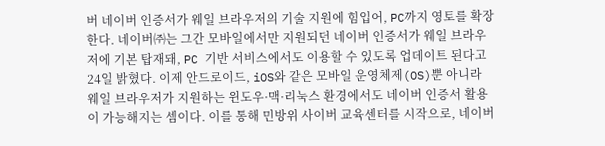버 네이버 인증서가 웨일 브라우저의 기술 지원에 힘입어, PC까지 영토를 확장한다. 네이버㈜는 그간 모바일에서만 지원되던 네이버 인증서가 웨일 브라우저에 기본 탑재돼, PC 기반 서비스에서도 이용할 수 있도록 업데이트 된다고 24일 밝혔다. 이제 안드로이드, iOS와 같은 모바일 운영체제(OS)뿐 아니라 웨일 브라우저가 지원하는 윈도우·맥·리눅스 환경에서도 네이버 인증서 활용이 가능해지는 셈이다. 이를 통해 민방위 사이버 교육센터를 시작으로, 네이버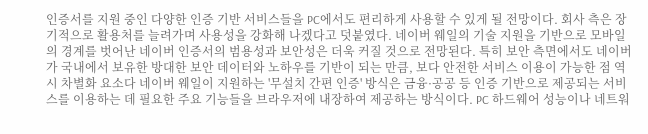인증서를 지원 중인 다양한 인증 기반 서비스들을 PC에서도 편리하게 사용할 수 있게 될 전망이다. 회사 측은 장기적으로 활용처를 늘려가며 사용성을 강화해 나겠다고 덧붙였다. 네이버 웨일의 기술 지원을 기반으로 모바일의 경계를 벗어난 네이버 인증서의 범용성과 보안성은 더욱 커질 것으로 전망된다. 특히 보안 측면에서도 네이버가 국내에서 보유한 방대한 보안 데이터와 노하우를 기반이 되는 만큼, 보다 안전한 서비스 이용이 가능한 점 역시 차별화 요소다 네이버 웨일이 지원하는 '무설치 간편 인증' 방식은 금융·공공 등 인증 기반으로 제공되는 서비스를 이용하는 데 필요한 주요 기능들을 브라우저에 내장하여 제공하는 방식이다. PC 하드웨어 성능이나 네트워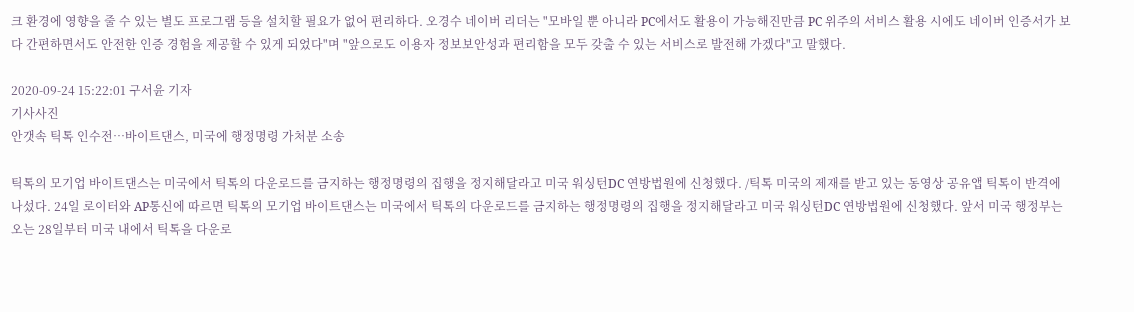크 환경에 영향을 줄 수 있는 별도 프로그램 등을 설치할 필요가 없어 편리하다. 오경수 네이버 리더는 "모바일 뿐 아니라 PC에서도 활용이 가능해진만큼 PC 위주의 서비스 활용 시에도 네이버 인증서가 보다 간편하면서도 안전한 인증 경험을 제공할 수 있게 되었다"며 "앞으로도 이용자 정보보안성과 편리함을 모두 갖출 수 있는 서비스로 발전해 가겠다"고 말했다.

2020-09-24 15:22:01 구서윤 기자
기사사진
안갯속 틱톡 인수전…바이트댄스, 미국에 행정명령 가처분 소송

틱톡의 모기업 바이트댄스는 미국에서 틱톡의 다운로드를 금지하는 행정명령의 집행을 정지해달라고 미국 워싱턴DC 연방법원에 신청했다. /틱톡 미국의 제재를 받고 있는 동영상 공유앱 틱톡이 반격에 나섰다. 24일 로이터와 AP통신에 따르면 틱톡의 모기업 바이트댄스는 미국에서 틱톡의 다운로드를 금지하는 행정명령의 집행을 정지해달라고 미국 워싱턴DC 연방법원에 신청했다. 앞서 미국 행정부는 오는 28일부터 미국 내에서 틱톡을 다운로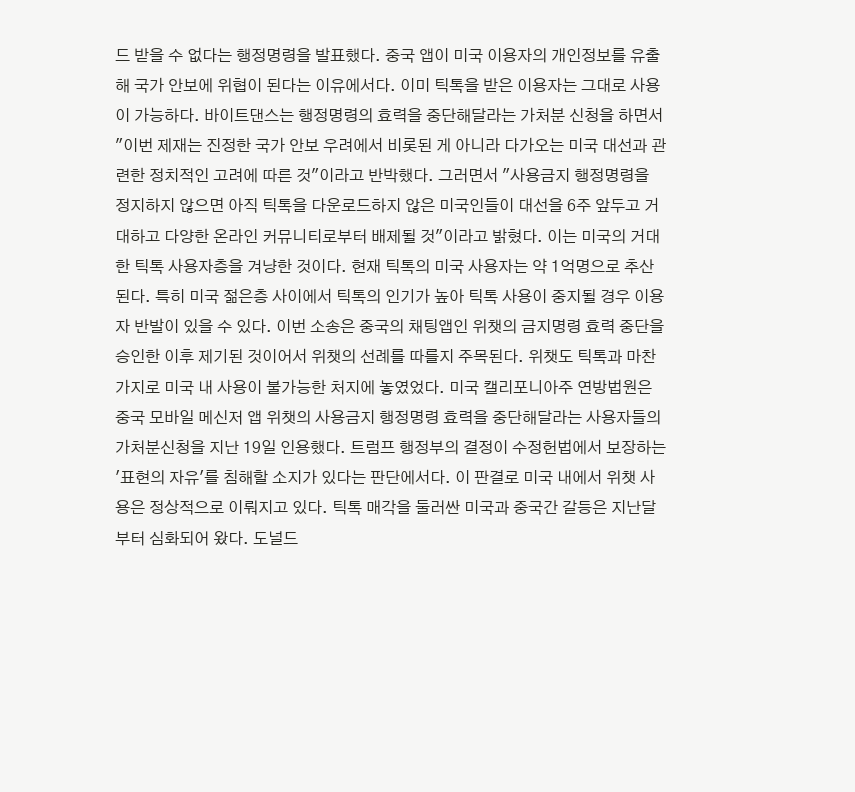드 받을 수 없다는 행정명령을 발표했다. 중국 앱이 미국 이용자의 개인정보를 유출해 국가 안보에 위협이 된다는 이유에서다. 이미 틱톡을 받은 이용자는 그대로 사용이 가능하다. 바이트댄스는 행정명령의 효력을 중단해달라는 가처분 신청을 하면서 "이번 제재는 진정한 국가 안보 우려에서 비롯된 게 아니라 다가오는 미국 대선과 관련한 정치적인 고려에 따른 것"이라고 반박했다. 그러면서 "사용금지 행정명령을 정지하지 않으면 아직 틱톡을 다운로드하지 않은 미국인들이 대선을 6주 앞두고 거대하고 다양한 온라인 커뮤니티로부터 배제될 것"이라고 밝혔다. 이는 미국의 거대한 틱톡 사용자층을 겨냥한 것이다. 현재 틱톡의 미국 사용자는 약 1억명으로 추산된다. 특히 미국 젊은층 사이에서 틱톡의 인기가 높아 틱톡 사용이 중지될 경우 이용자 반발이 있을 수 있다. 이번 소송은 중국의 채팅앱인 위챗의 금지명령 효력 중단을 승인한 이후 제기된 것이어서 위챗의 선례를 따를지 주목된다. 위챗도 틱톡과 마찬가지로 미국 내 사용이 불가능한 처지에 놓였었다. 미국 캘리포니아주 연방법원은 중국 모바일 메신저 앱 위챗의 사용금지 행정명령 효력을 중단해달라는 사용자들의 가처분신청을 지난 19일 인용했다. 트럼프 행정부의 결정이 수정헌법에서 보장하는 '표현의 자유'를 침해할 소지가 있다는 판단에서다. 이 판결로 미국 내에서 위챗 사용은 정상적으로 이뤄지고 있다. 틱톡 매각을 둘러싼 미국과 중국간 갈등은 지난달부터 심화되어 왔다. 도널드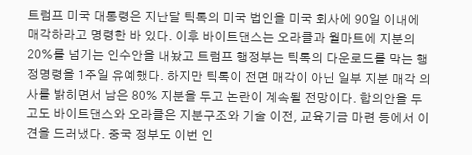트럼프 미국 대통령은 지난달 틱톡의 미국 법인을 미국 회사에 90일 이내에 매각하라고 명령한 바 있다. 이후 바이트댄스는 오라클과 월마트에 지분의 20%를 넘기는 인수안을 내놨고 트럼프 행정부는 틱톡의 다운로드를 막는 행정명령을 1주일 유예했다. 하지만 틱톡이 전면 매각이 아닌 일부 지분 매각 의사를 밝히면서 남은 80% 지분을 두고 논란이 계속될 전망이다. 합의안을 두고도 바이트댄스와 오라클은 지분구조와 기술 이전, 교육기금 마련 등에서 이견을 드러냈다. 중국 정부도 이번 인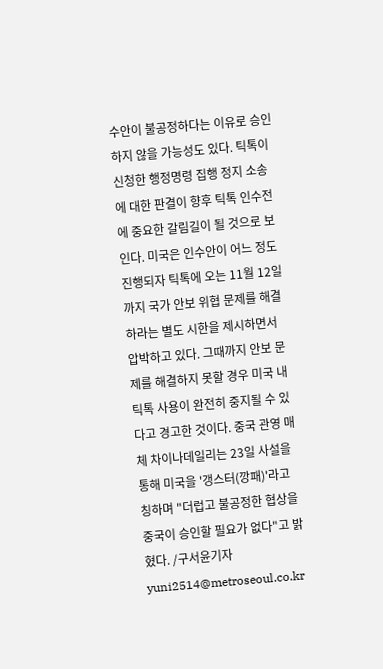수안이 불공정하다는 이유로 승인하지 않을 가능성도 있다. 틱톡이 신청한 행정명령 집행 정지 소송에 대한 판결이 향후 틱톡 인수전에 중요한 갈림길이 될 것으로 보인다. 미국은 인수안이 어느 정도 진행되자 틱톡에 오는 11월 12일까지 국가 안보 위협 문제를 해결하라는 별도 시한을 제시하면서 압박하고 있다. 그때까지 안보 문제를 해결하지 못할 경우 미국 내 틱톡 사용이 완전히 중지될 수 있다고 경고한 것이다. 중국 관영 매체 차이나데일리는 23일 사설을 통해 미국을 '갱스터(깡패)'라고 칭하며 "더럽고 불공정한 협상을 중국이 승인할 필요가 없다"고 밝혔다. /구서윤기자 yuni2514@metroseoul.co.kr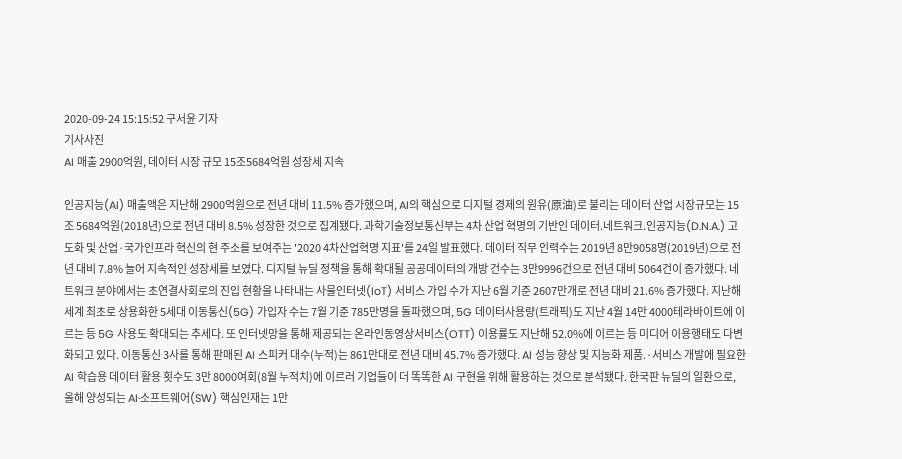2020-09-24 15:15:52 구서윤 기자
기사사진
AI 매출 2900억원, 데이터 시장 규모 15조5684억원 성장세 지속

인공지능(AI) 매출액은 지난해 2900억원으로 전년 대비 11.5% 증가했으며, AI의 핵심으로 디지털 경제의 원유(原油)로 불리는 데이터 산업 시장규모는 15조 5684억원(2018년)으로 전년 대비 8.5% 성장한 것으로 집계됐다. 과학기술정보통신부는 4차 산업 혁명의 기반인 데이터.네트워크.인공지능(D.N.A.) 고도화 및 산업·국가인프라 혁신의 현 주소를 보여주는 '2020 4차산업혁명 지표'를 24일 발표했다. 데이터 직무 인력수는 2019년 8만9058명(2019년)으로 전년 대비 7.8% 늘어 지속적인 성장세를 보였다. 디지털 뉴딜 정책을 통해 확대될 공공데이터의 개방 건수는 3만9996건으로 전년 대비 5064건이 증가했다. 네트워크 분야에서는 초연결사회로의 진입 현황을 나타내는 사물인터넷(IoT) 서비스 가입 수가 지난 6월 기준 2607만개로 전년 대비 21.6% 증가했다. 지난해 세계 최초로 상용화한 5세대 이동통신(5G) 가입자 수는 7월 기준 785만명을 돌파했으며, 5G 데이터사용량(트래픽)도 지난 4월 14만 4000테라바이트에 이르는 등 5G 사용도 확대되는 추세다. 또 인터넷망을 통해 제공되는 온라인동영상서비스(OTT) 이용률도 지난해 52.0%에 이르는 등 미디어 이용행태도 다변화되고 있다. 이동통신 3사를 통해 판매된 AI 스피커 대수(누적)는 861만대로 전년 대비 45.7% 증가했다. AI 성능 향상 및 지능화 제품.·서비스 개발에 필요한 AI 학습용 데이터 활용 횟수도 3만 8000여회(8월 누적치)에 이르러 기업들이 더 똑똑한 AI 구현을 위해 활용하는 것으로 분석됐다. 한국판 뉴딜의 일환으로, 올해 양성되는 AI·소프트웨어(SW) 핵심인재는 1만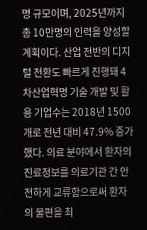명 규모이며, 2025년까지 총 10만명의 인력을 양성할 계획이다. 산업 전반의 디지털 전환도 빠르게 진행돼 4차산업혁명 기술 개발 및 활용 기업수는 2018년 1500개로 전년 대비 47.9% 증가했다. 의료 분야에서 환자의 진료정보를 의료기관 간 안전하게 교류함으로써 환자의 불편을 최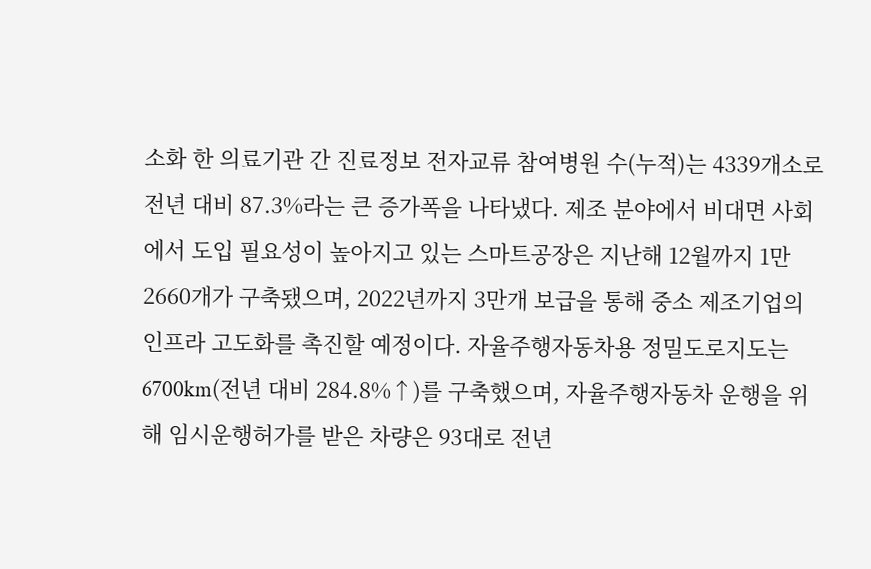소화 한 의료기관 간 진료정보 전자교류 참여병원 수(누적)는 4339개소로 전년 대비 87.3%라는 큰 증가폭을 나타냈다. 제조 분야에서 비대면 사회에서 도입 필요성이 높아지고 있는 스마트공장은 지난해 12월까지 1만2660개가 구축됐으며, 2022년까지 3만개 보급을 통해 중소 제조기업의 인프라 고도화를 촉진할 예정이다. 자율주행자동차용 정밀도로지도는 6700km(전년 대비 284.8%↑)를 구축했으며, 자율주행자동차 운행을 위해 임시운행허가를 받은 차량은 93대로 전년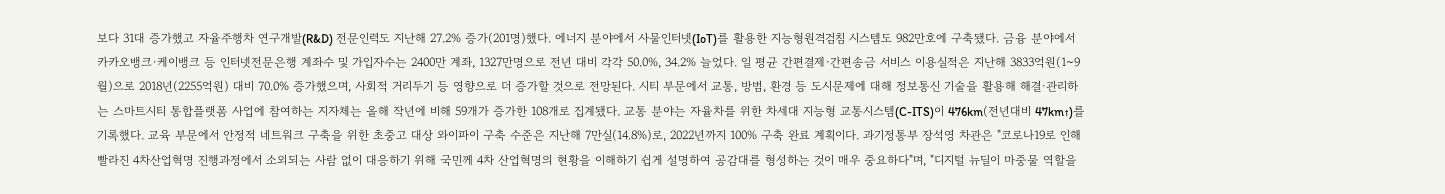보다 31대 증가했고 자율주행차 연구개발(R&D) 전문인력도 지난해 27.2% 증가(201명)했다. 에너지 분야에서 사물인터넷(IoT)를 활용한 지능형원격검침 시스템도 982만호에 구축됐다. 금융 분야에서 카카오뱅크·케이뱅크 등 인터넷전문은행 계좌수 및 가입자수는 2400만 계좌, 1327만명으로 전년 대비 각각 50.0%, 34.2% 늘었다. 일 평균 간편결제·간편송금 서비스 이용실적은 지난해 3833억원(1~9월)으로 2018년(2255억원) 대비 70.0% 증가했으며, 사회적 거리두기 등 영향으로 더 증가할 것으로 전망된다. 시티 부문에서 교통, 방범, 환경 등 도시문제에 대해 정보통신 기술을 활용해 해결·관리하는 스마트시티 통합플랫폼 사업에 참여하는 지자체는 올해 작년에 비해 59개가 증가한 108개로 집계됐다. 교통 분야는 자율차를 위한 차세대 지능형 교통시스템(C-ITS)이 476km(전년대비 47km↑)를 기록했다. 교육 부문에서 안정적 네트워크 구축을 위한 초중고 대상 와이파이 구축 수준은 지난해 7만실(14.8%)로, 2022년까지 100% 구축 완료 계획이다. 과기정통부 장석영 차관은 "코로나19로 인해 빨라진 4차산업혁명 진행과정에서 소외되는 사람 없이 대응하기 위해 국민께 4차 산업혁명의 현황을 이해하기 쉽게 설명하여 공감대를 형성하는 것이 매우 중요하다"며, "디지털 뉴딜이 마중물 역할을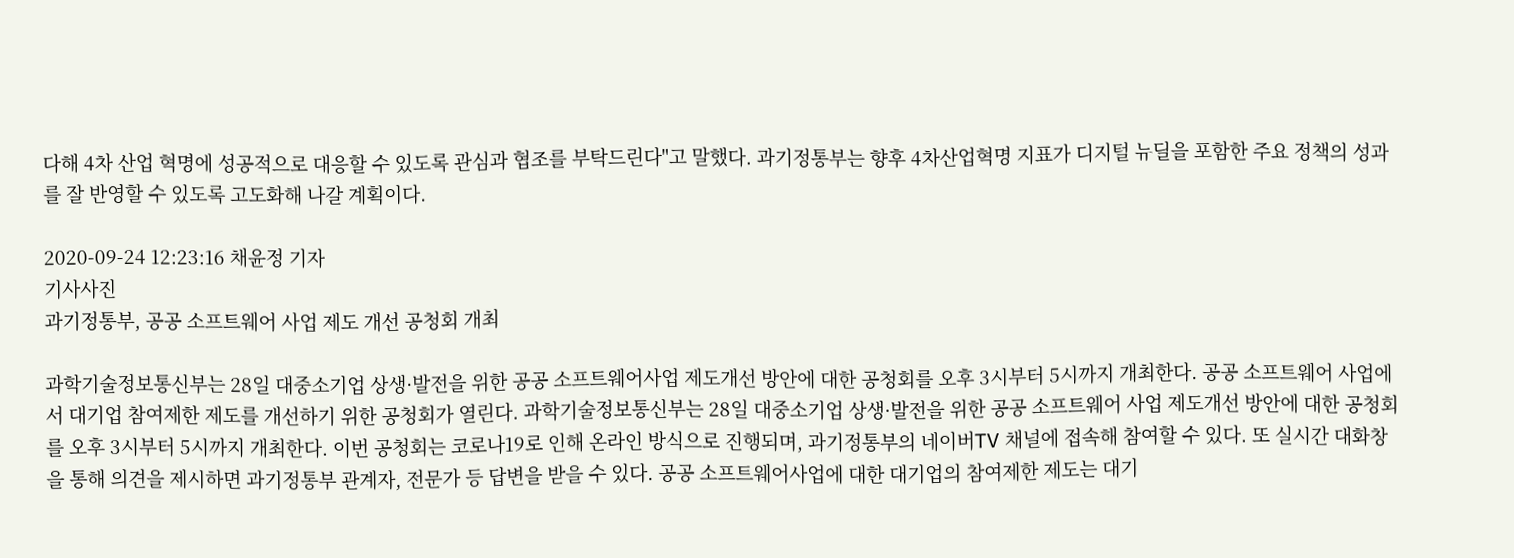다해 4차 산업 혁명에 성공적으로 대응할 수 있도록 관심과 협조를 부탁드린다"고 말했다. 과기정통부는 향후 4차산업혁명 지표가 디지털 뉴딜을 포함한 주요 정책의 성과를 잘 반영할 수 있도록 고도화해 나갈 계획이다.

2020-09-24 12:23:16 채윤정 기자
기사사진
과기정통부, 공공 소프트웨어 사업 제도 개선 공청회 개최

과학기술정보통신부는 28일 대중소기업 상생·발전을 위한 공공 소프트웨어사업 제도개선 방안에 대한 공청회를 오후 3시부터 5시까지 개최한다. 공공 소프트웨어 사업에서 대기업 참여제한 제도를 개선하기 위한 공청회가 열린다. 과학기술정보통신부는 28일 대중소기업 상생·발전을 위한 공공 소프트웨어 사업 제도개선 방안에 대한 공청회를 오후 3시부터 5시까지 개최한다. 이번 공청회는 코로나19로 인해 온라인 방식으로 진행되며, 과기정통부의 네이버TV 채널에 접속해 참여할 수 있다. 또 실시간 대화창을 통해 의견을 제시하면 과기정통부 관계자, 전문가 등 답변을 받을 수 있다. 공공 소프트웨어사업에 대한 대기업의 참여제한 제도는 대기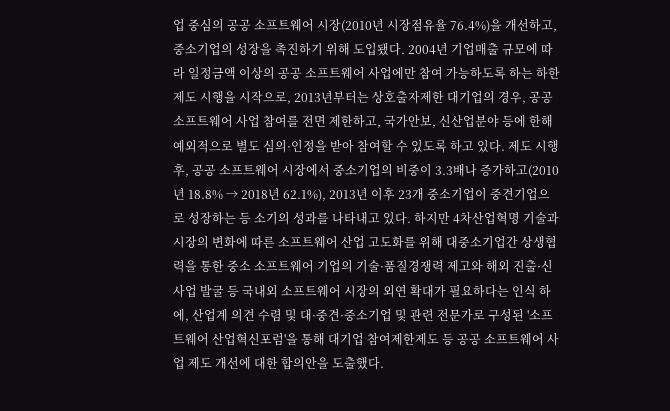업 중심의 공공 소프트웨어 시장(2010년 시장점유율 76.4%)을 개선하고, 중소기업의 성장을 촉진하기 위해 도입됐다. 2004년 기업매출 규모에 따라 일정금액 이상의 공공 소프트웨어 사업에만 참여 가능하도록 하는 하한제도 시행을 시작으로, 2013년부터는 상호출자제한 대기업의 경우, 공공 소프트웨어 사업 참여를 전면 제한하고, 국가안보, 신산업분야 등에 한해 예외적으로 별도 심의·인정을 받아 참여할 수 있도록 하고 있다. 제도 시행 후, 공공 소프트웨어 시장에서 중소기업의 비중이 3.3배나 증가하고(2010년 18.8% → 2018년 62.1%), 2013년 이후 23개 중소기업이 중견기업으로 성장하는 등 소기의 성과를 나타내고 있다. 하지만 4차산업혁명 기술과 시장의 변화에 따른 소프트웨어 산업 고도화를 위해 대중소기업간 상생협력을 통한 중소 소프트웨어 기업의 기술·품질경쟁력 제고와 해외 진출·신사업 발굴 등 국내외 소프트웨어 시장의 외연 확대가 필요하다는 인식 하에, 산업계 의견 수렴 및 대·중견·중소기업 및 관련 전문가로 구성된 '소프트웨어 산업혁신포럼'을 통해 대기업 참여제한제도 등 공공 소프트웨어 사업 제도 개선에 대한 합의안을 도출했다.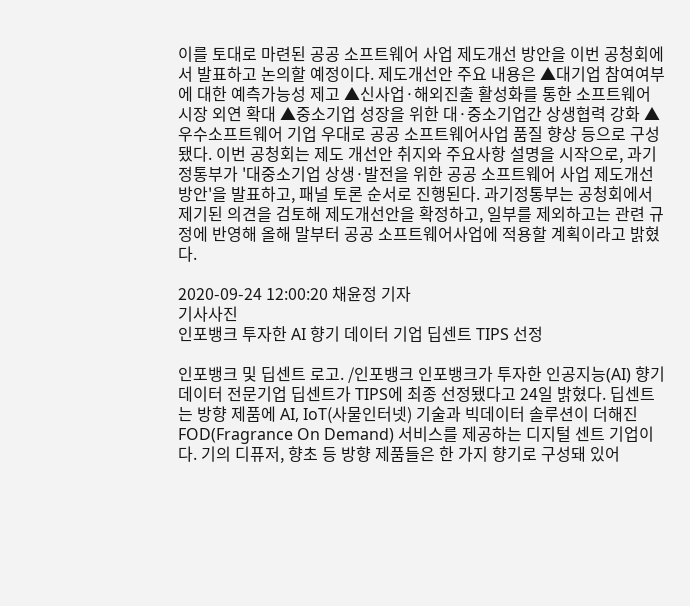이를 토대로 마련된 공공 소프트웨어 사업 제도개선 방안을 이번 공청회에서 발표하고 논의할 예정이다. 제도개선안 주요 내용은 ▲대기업 참여여부에 대한 예측가능성 제고 ▲신사업·해외진출 활성화를 통한 소프트웨어 시장 외연 확대 ▲중소기업 성장을 위한 대·중소기업간 상생협력 강화 ▲우수소프트웨어 기업 우대로 공공 소프트웨어사업 품질 향상 등으로 구성됐다. 이번 공청회는 제도 개선안 취지와 주요사항 설명을 시작으로, 과기정통부가 '대중소기업 상생·발전을 위한 공공 소프트웨어 사업 제도개선 방안'을 발표하고, 패널 토론 순서로 진행된다. 과기정통부는 공청회에서 제기된 의견을 검토해 제도개선안을 확정하고, 일부를 제외하고는 관련 규정에 반영해 올해 말부터 공공 소프트웨어사업에 적용할 계획이라고 밝혔다.

2020-09-24 12:00:20 채윤정 기자
기사사진
인포뱅크 투자한 AI 향기 데이터 기업 딥센트 TIPS 선정

인포뱅크 및 딥센트 로고. /인포뱅크 인포뱅크가 투자한 인공지능(AI) 향기 데이터 전문기업 딥센트가 TIPS에 최종 선정됐다고 24일 밝혔다. 딥센트는 방향 제품에 AI, IoT(사물인터넷) 기술과 빅데이터 솔루션이 더해진 FOD(Fragrance On Demand) 서비스를 제공하는 디지털 센트 기업이다. 기의 디퓨저, 향초 등 방향 제품들은 한 가지 향기로 구성돼 있어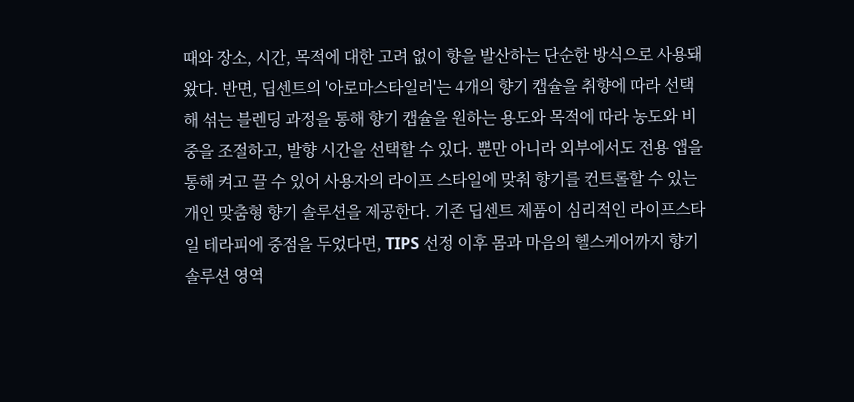때와 장소, 시간, 목적에 대한 고려 없이 향을 발산하는 단순한 방식으로 사용돼 왔다. 반면, 딥센트의 '아로마스타일러'는 4개의 향기 캡슐을 취향에 따라 선택해 섞는 블렌딩 과정을 통해 향기 캡슐을 원하는 용도와 목적에 따라 농도와 비중을 조절하고, 발향 시간을 선택할 수 있다. 뿐만 아니라 외부에서도 전용 앱을 통해 켜고 끌 수 있어 사용자의 라이프 스타일에 맞춰 향기를 컨트롤할 수 있는 개인 맞춤형 향기 솔루션을 제공한다. 기존 딥센트 제품이 심리적인 라이프스타일 테라피에 중점을 두었다면, TIPS 선정 이후 몸과 마음의 헬스케어까지 향기솔루션 영역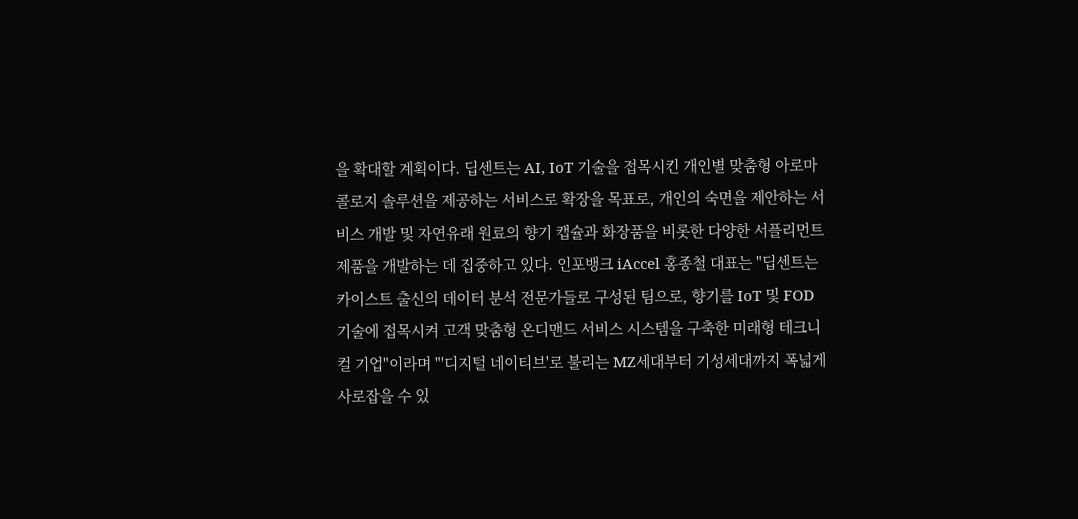을 확대할 계획이다. 딥센트는 AI, IoT 기술을 접목시킨 개인별 맞춤형 아로마콜로지 솔루션을 제공하는 서비스로 확장을 목표로, 개인의 숙면을 제안하는 서비스 개발 및 자연유래 원료의 향기 캡슐과 화장품을 비롯한 다양한 서플리먼트 제품을 개발하는 데 집중하고 있다. 인포뱅크 iAccel 홍종철 대표는 "딥센트는 카이스트 출신의 데이터 분석 전문가들로 구성된 팀으로, 향기를 IoT 및 FOD 기술에 접목시켜 고객 맞춤형 온디맨드 서비스 시스템을 구축한 미래형 테크니컬 기업"이라며 "'디지털 네이티브'로 불리는 MZ세대부터 기성세대까지 폭넓게 사로잡을 수 있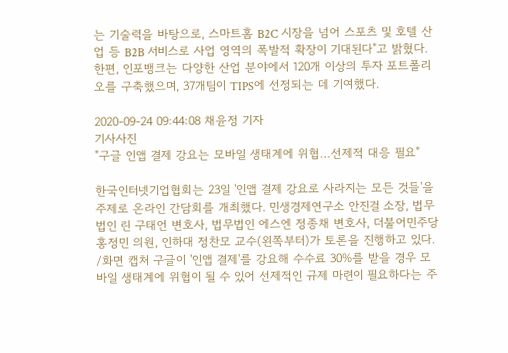는 기술력을 바탕으로, 스마트홈 B2C 시장을 넘어 스포츠 및 호텔 산업 등 B2B 서비스로 사업 영역의 폭발적 확장이 기대된다"고 밝혔다. 한편, 인포뱅크는 다양한 산업 분야에서 120개 이상의 투자 포트폴리오를 구축했으며, 37개팀이 TIPS에 선정되는 데 기여했다.

2020-09-24 09:44:08 채윤정 기자
기사사진
"구글 인앱 결제 강요는 모바일 생태계에 위협…선제적 대응 필요"

한국인터넷기업협회는 23일 '인앱 결제 강요로 사라지는 모든 것들'을 주제로 온라인 간담회를 개최했다. 민생경제연구소 안진걸 소장, 법무법인 린 구태언 변호사, 법무법인 에스엔 정종채 변호사, 더불어민주당 홍정민 의원, 인하대 정찬모 교수(왼쪽부터)가 토론을 진행하고 있다. /화면 캡처 구글이 '인앱 결제'를 강요해 수수료 30%를 받을 경우 모바일 생태계에 위협이 될 수 있어 선제적인 규제 마련이 필요하다는 주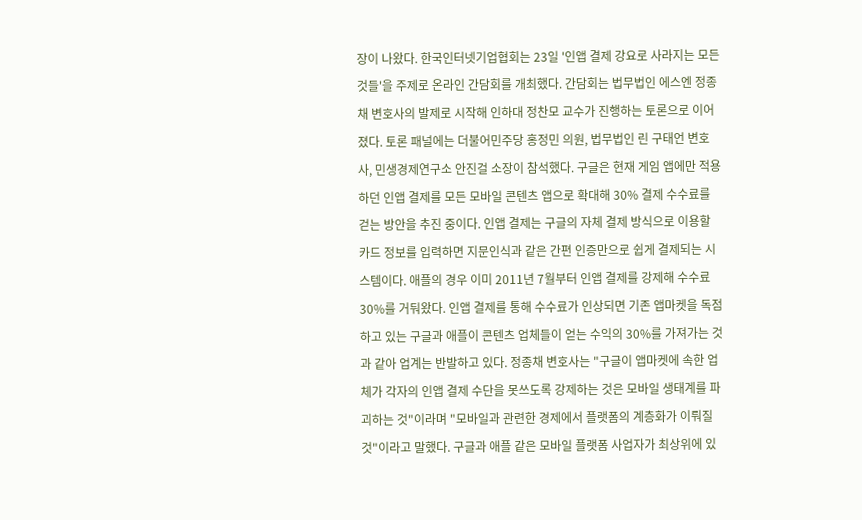장이 나왔다. 한국인터넷기업협회는 23일 '인앱 결제 강요로 사라지는 모든 것들'을 주제로 온라인 간담회를 개최했다. 간담회는 법무법인 에스엔 정종채 변호사의 발제로 시작해 인하대 정찬모 교수가 진행하는 토론으로 이어졌다. 토론 패널에는 더불어민주당 홍정민 의원, 법무법인 린 구태언 변호사, 민생경제연구소 안진걸 소장이 참석했다. 구글은 현재 게임 앱에만 적용하던 인앱 결제를 모든 모바일 콘텐츠 앱으로 확대해 30% 결제 수수료를 걷는 방안을 추진 중이다. 인앱 결제는 구글의 자체 결제 방식으로 이용할 카드 정보를 입력하면 지문인식과 같은 간편 인증만으로 쉽게 결제되는 시스템이다. 애플의 경우 이미 2011년 7월부터 인앱 결제를 강제해 수수료 30%를 거둬왔다. 인앱 결제를 통해 수수료가 인상되면 기존 앱마켓을 독점하고 있는 구글과 애플이 콘텐츠 업체들이 얻는 수익의 30%를 가져가는 것과 같아 업계는 반발하고 있다. 정종채 변호사는 "구글이 앱마켓에 속한 업체가 각자의 인앱 결제 수단을 못쓰도록 강제하는 것은 모바일 생태계를 파괴하는 것"이라며 "모바일과 관련한 경제에서 플랫폼의 계층화가 이뤄질 것"이라고 말했다. 구글과 애플 같은 모바일 플랫폼 사업자가 최상위에 있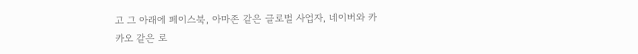고 그 아래에 페이스북, 아마존 같은 글로벌 사업자, 네이버와 카카오 같은 로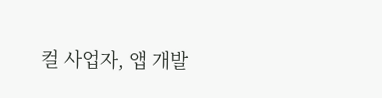컬 사업자, 앱 개발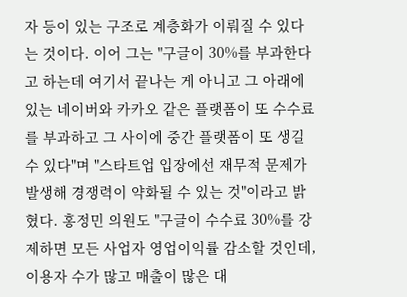자 등이 있는 구조로 계층화가 이뤄질 수 있다는 것이다. 이어 그는 "구글이 30%를 부과한다고 하는데 여기서 끝나는 게 아니고 그 아래에 있는 네이버와 카카오 같은 플랫폼이 또 수수료를 부과하고 그 사이에 중간 플랫폼이 또 생길 수 있다"며 "스타트업 입장에선 재무적 문제가 발생해 경쟁력이 약화될 수 있는 것"이라고 밝혔다. 홍정민 의원도 "구글이 수수료 30%를 강제하면 모든 사업자 영업이익률 감소할 것인데, 이용자 수가 많고 매출이 많은 대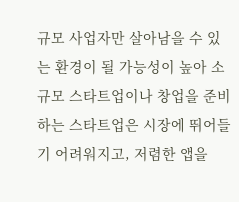규모 사업자만 살아남을 수 있는 환경이 될 가능성이 높아 소규모 스타트업이나 창업을 준비하는 스타트업은 시장에 뛰어들기 어려워지고, 저렴한 앱을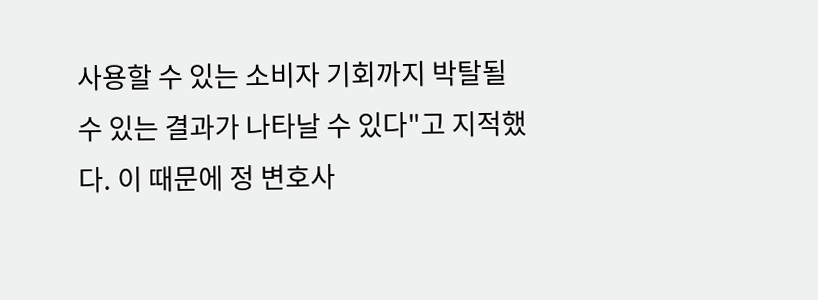사용할 수 있는 소비자 기회까지 박탈될 수 있는 결과가 나타날 수 있다"고 지적했다. 이 때문에 정 변호사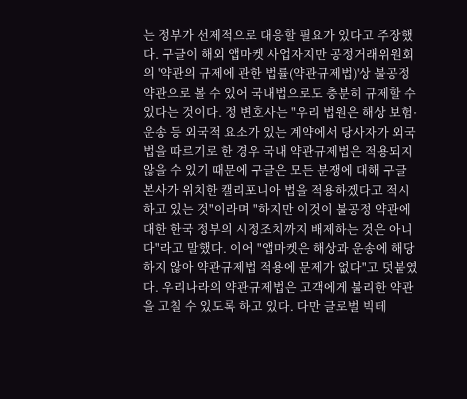는 정부가 선제적으로 대응할 필요가 있다고 주장했다. 구글이 해외 앱마켓 사업자지만 공정거래위원회의 '약관의 규제에 관한 법률(약관규제법)'상 불공정 약관으로 볼 수 있어 국내법으로도 충분히 규제할 수 있다는 것이다. 정 변호사는 "우리 법원은 해상 보험·운송 등 외국적 요소가 있는 계약에서 당사자가 외국법을 따르기로 한 경우 국내 약관규제법은 적용되지 않을 수 있기 때문에 구글은 모든 분쟁에 대해 구글 본사가 위치한 캘리포니아 법을 적용하겠다고 적시하고 있는 것"이라며 "하지만 이것이 불공정 약관에 대한 한국 정부의 시정조치까지 배제하는 것은 아니다"라고 말했다. 이어 "앱마켓은 해상과 운송에 해당하지 않아 약관규제법 적용에 문제가 없다"고 덧붙였다. 우리나라의 약관규제법은 고객에게 불리한 약관을 고칠 수 있도록 하고 있다. 다만 글로벌 빅테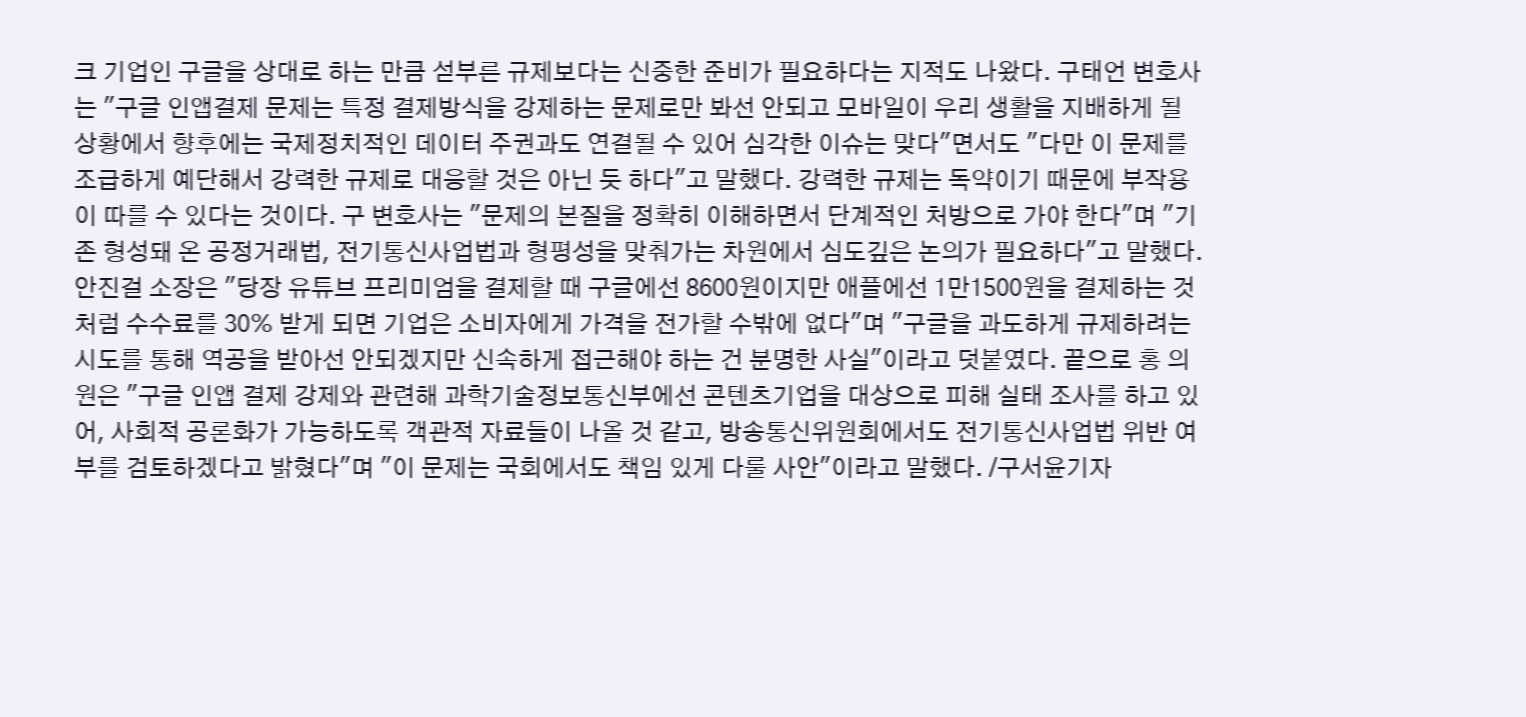크 기업인 구글을 상대로 하는 만큼 섣부른 규제보다는 신중한 준비가 필요하다는 지적도 나왔다. 구태언 변호사는 "구글 인앱결제 문제는 특정 결제방식을 강제하는 문제로만 봐선 안되고 모바일이 우리 생활을 지배하게 될 상황에서 향후에는 국제정치적인 데이터 주권과도 연결될 수 있어 심각한 이슈는 맞다"면서도 "다만 이 문제를 조급하게 예단해서 강력한 규제로 대응할 것은 아닌 듯 하다"고 말했다. 강력한 규제는 독약이기 때문에 부작용이 따를 수 있다는 것이다. 구 변호사는 "문제의 본질을 정확히 이해하면서 단계적인 처방으로 가야 한다"며 "기존 형성돼 온 공정거래법, 전기통신사업법과 형평성을 맞춰가는 차원에서 심도깊은 논의가 필요하다"고 말했다. 안진걸 소장은 "당장 유튜브 프리미엄을 결제할 때 구글에선 8600원이지만 애플에선 1만1500원을 결제하는 것처럼 수수료를 30% 받게 되면 기업은 소비자에게 가격을 전가할 수밖에 없다"며 "구글을 과도하게 규제하려는 시도를 통해 역공을 받아선 안되겠지만 신속하게 접근해야 하는 건 분명한 사실"이라고 덧붙였다. 끝으로 홍 의원은 "구글 인앱 결제 강제와 관련해 과학기술정보통신부에선 콘텐츠기업을 대상으로 피해 실태 조사를 하고 있어, 사회적 공론화가 가능하도록 객관적 자료들이 나올 것 같고, 방송통신위원회에서도 전기통신사업법 위반 여부를 검토하겠다고 밝혔다"며 "이 문제는 국회에서도 책임 있게 다룰 사안"이라고 말했다. /구서윤기자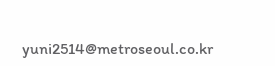yuni2514@metroseoul.co.kr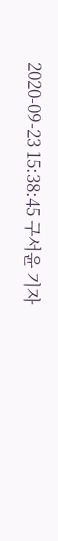2020-09-23 15:38:45 구서윤 기자